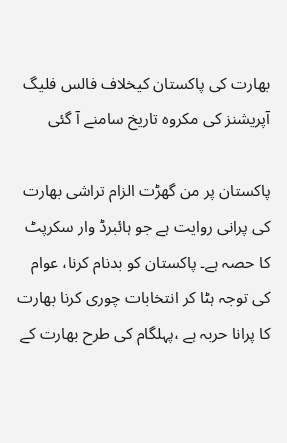بھارت کی پاکستان کیخلاف فالس فلیگ آپریشنز کی مکروہ تاریخ سامنے آ گئی

پاکستان پر من گھڑت الزام تراشی بھارت کی پرانی روایت ہے جو ہائبرڈ وار سکرپٹ کا حصہ ہے۔ پاکستان کو بدنام کرنا، عوام کی توجہ ہٹا کر انتخابات چوری کرنا بھارت کا پرانا حربہ ہے ،پہلگام کی طرح بھارت کے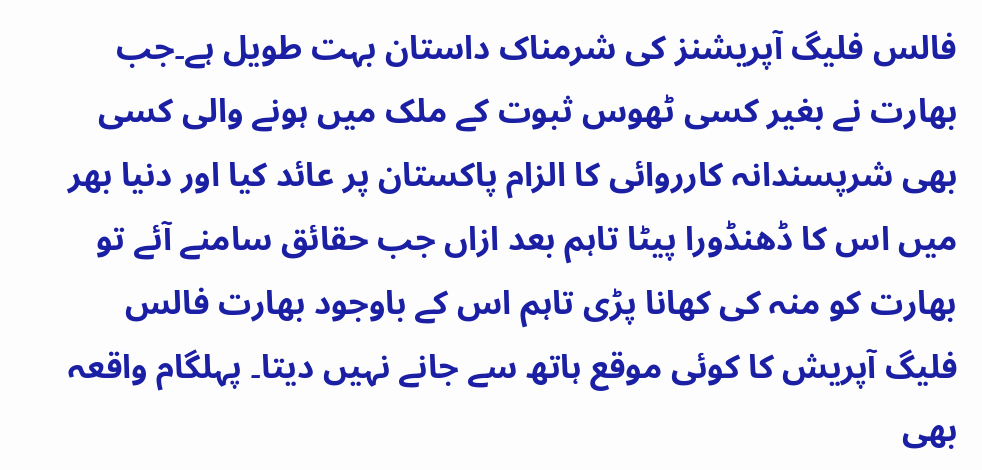فالس فلیگ آپریشنز کی شرمناک داستان بہت طویل ہے۔جب بھارت نے بغیر کسی ٹھوس ثبوت کے ملک میں ہونے والی کسی بھی شرپسندانہ کارروائی کا الزام پاکستان پر عائد کیا اور دنیا بھر میں اس کا ڈھنڈورا پیٹا تاہم بعد ازاں جب حقائق سامنے آئے تو بھارت کو منہ کی کھانا پڑی تاہم اس کے باوجود بھارت فالس فلیگ آپریش کا کوئی موقع ہاتھ سے جانے نہیں دیتا۔ پہلگام واقعہ بھی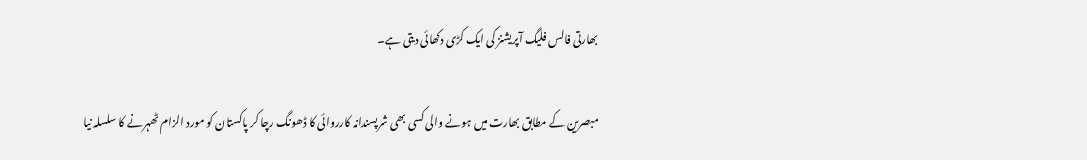بھارتی فالس فلیگ آپریشنز کی ایک کڑی دکھائی دیتی ہے۔

مبصرین کے مطابق بھارت میں ہونے والی کسی بھی شرپسندانہ کارروائی کا ڈھونگ رچا کر پاکستان کو مورد الزام ٹھہرنے کا سلسلہ نیا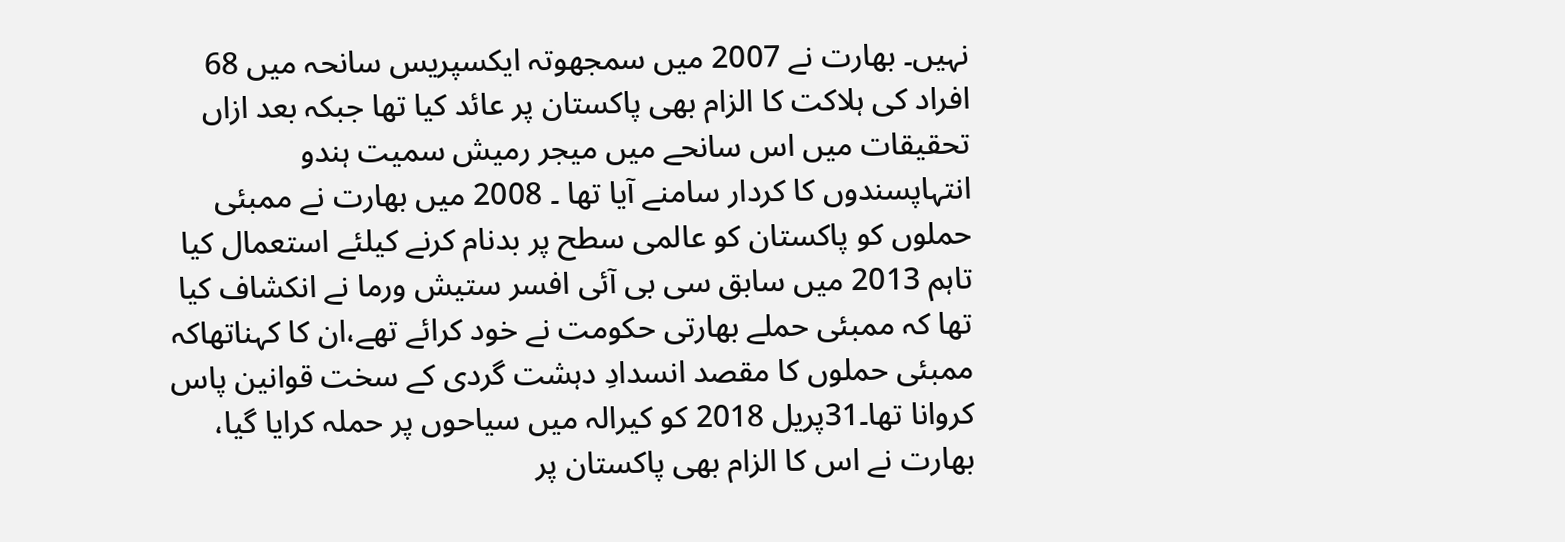نہیں۔ بھارت نے 2007 میں سمجھوتہ ایکسپریس سانحہ میں 68 افراد کی ہلاکت کا الزام بھی پاکستان پر عائد کیا تھا جبکہ بعد ازاں تحقیقات میں اس سانحے میں میجر رمیش سمیت ہندو انتہاپسندوں کا کردار سامنے آیا تھا ۔ 2008 میں بھارت نے ممبئی حملوں کو پاکستان کو عالمی سطح پر بدنام کرنے کیلئے استعمال کیا تاہم 2013 میں سابق سی بی آئی افسر ستیش ورما نے انکشاف کیا تھا کہ ممبئی حملے بھارتی حکومت نے خود کرائے تھے،ان کا کہناتھاکہ ممبئی حملوں کا مقصد انسدادِ دہشت گردی کے سخت قوانین پاس کروانا تھا۔31پریل 2018 کو کیرالہ میں سیاحوں پر حملہ کرایا گیا، بھارت نے اس کا الزام بھی پاکستان پر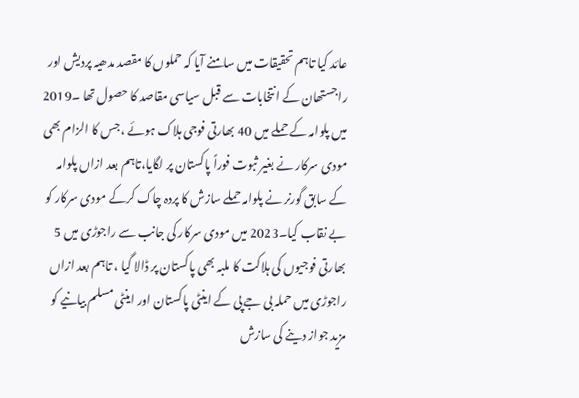عائد کیا تاہم تحقیقات میں سامنے آیا کہ حملوں کا مقصد مدھیہ پردیش اور راجستھان کے انتخابات سے قبل سیاسی مقاصد کا حصول تھا ۔2019 میں پلوامہ کے حملے میں 40 بھارتی فوجی ہلاک ہوئے ،جس کا الزام بھی مودی سرکار نے بغیر ثبوت فوراً پاکستان پر لگایا،تاہم بعد ازاں پلوامہ کے سابق گورنر نے پلوامہ حملے سازش کا پردہ چاک کرکے مودی سرکار کو بے نقاب کیا۔2023 میں مودی سرکار کی جانب سے راجوڑی میں 5 بھارتی فوجیوں کی ہلاکت کا ملبہ بھی پاکستان پر ڈالا گیا ، تاہم بعد ازاں راجوڑی میں حملہ بی جے پی کے اینٹی پاکستان اور اینٹی مسلم بیانیے کو مزید جواز دینے کی سازش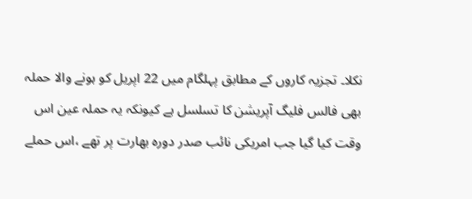نکلا۔ تجزیہ کاروں کے مطابق پہلگام میں 22 اپریل کو ہونے والا حملہ بھی فالس فلیگ آپریشن کا تسلسل ہے کیونکہ یہ حملہ عین اس وقت کیا گیا جب امریکی نائب صدر دورہ بھارت پر تھے ،اس حملے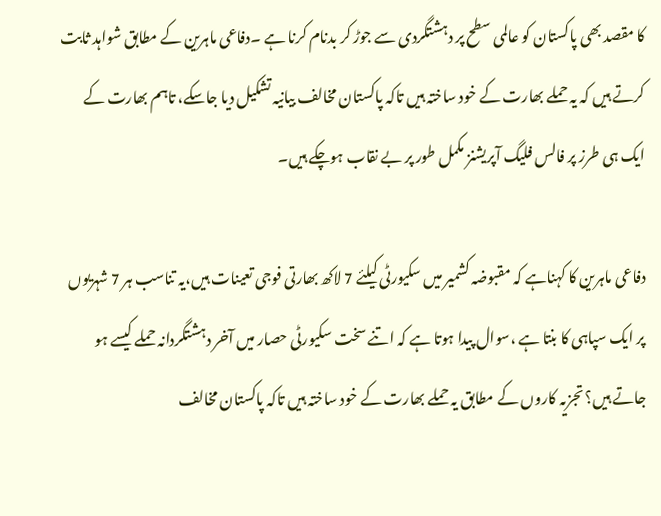کا مقصد بھی پاکستان کو عالمی سطح پر دہشتگردی سے جوڑ کر بدنام کرنا ہے ۔دفاعی ماہرین کے مطابق شواہد ثابت کرتے ہیں کہ یہ حملے بھارت کے خود ساختہ ہیں تاکہ پاکستان مخالف بیانیہ تشکیل دیا جاسکے، تاہم بھارت کے ایک ہی طرز پر فالس فلیگ آپریشنز مکمل طور پر بے نقاب ہوچکے ہیں۔

دفاعی ماہرین کا کہناہے کہ مقبوضہ کشمیر میں سکیورٹی کیلئے 7 لاکھ بھارتی فوجی تعینات ہیں،یہ تناسب ہر 7 شہریوں پر ایک سپاہی کا بنتا ہے ،سوال پیدا ہوتا ہے کہ اتنے سخت سکیورٹی حصار میں آخر دہشتگردانہ حملے کیسے ہو جاتے ہیں؟ تجزیہ کاروں کے مطابق یہ حملے بھارت کے خود ساختہ ہیں تاکہ پاکستان مخالف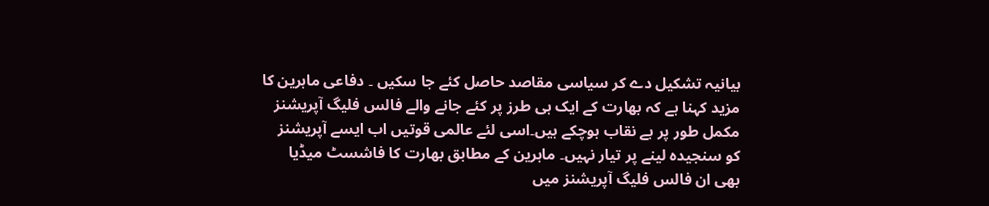بیانیہ تشکیل دے کر سیاسی مقاصد حاصل کئے جا سکیں ۔ دفاعی ماہرین کا مزید کہنا ہے کہ بھارت کے ایک ہی طرز پر کئے جانے والے فالس فلیگ آپریشنز مکمل طور پر بے نقاب ہوچکے ہیں۔اسی لئے عالمی قوتیں اب ایسے آپریشنز کو سنجیدہ لینے پر تیار نہیں۔ ماہرین کے مطابق بھارت کا فاشسٹ میڈیا بھی ان فالس فلیگ آپریشنز میں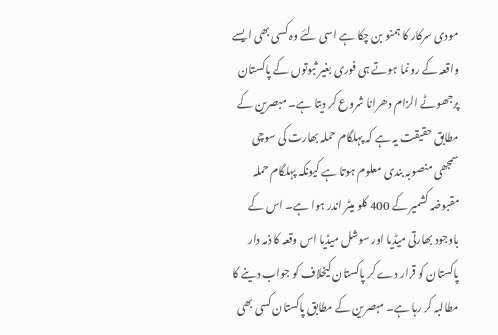مودی سرکار کا ہمنو بن چکا ہے اسی لئے وہ کسی بھی ایسے واقعہ کے رونما ہوتے ہی فوری بغیر ثبوتوں کے پاکستان پرجھوٹے الزام دھرانا شروع کر دیتا ہے۔ مبصرین کے مطابق حقیقت یہ ہے کہ پہلگام حملہ بھارت کی سوچی سمجھی منصوبہ بندی معلوم ہوتا ہے کیونکہ پہلگام حملہ مقبوضہ کشمیر کے 400 کلو میٹر اندر ہوا ہے۔ اس کے باوجود بھارتی میڈیا اور سوشل میڈیا اس وقعہ کا ذمہ دار پاکستان کو قرار دے کر پاکستان کیخلاف کو جواب دینے کا مطالبہ کر رہا ہے۔ مبصرین کے مطابق پاکستان کسی بھی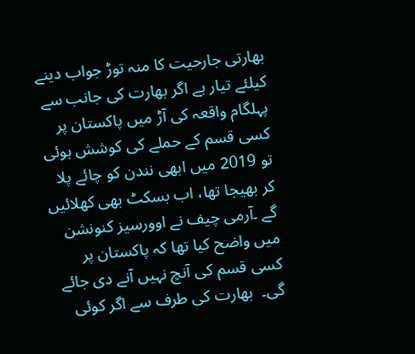بھارتی جارحیت کا منہ توڑ جواب دینے کیلئے تیار ہے اگر بھارت کی جانب سے پہلگام واقعہ کی آڑ میں پاکستان پر کسی قسم کے حملے کی کوشش ہوئی تو 2019 میں ابھی نندن کو چائے پلا کر بھیجا تھا، اب بسکٹ بھی کھلائیں گے ۔آرمی چیف نے اوورسیز کنونشن میں واضح کیا تھا کہ پاکستان پر کسی قسم کی آنچ نہیں آنے دی جائے گی۔  بھارت کی طرف سے اگر کوئی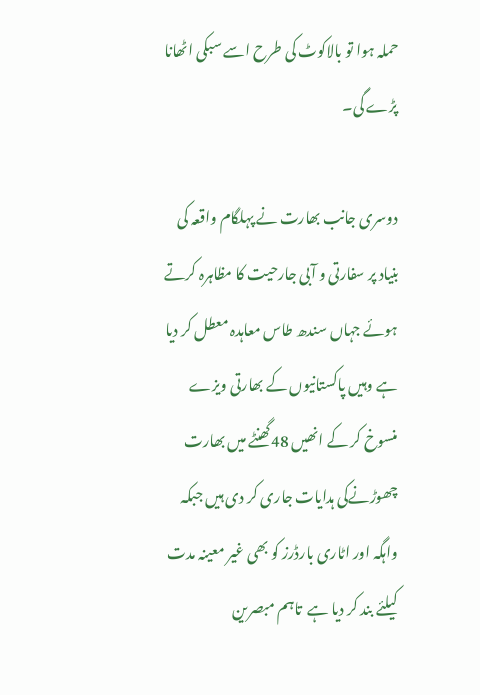حملہ ہوا تو بالاکوٹ کی طرح اسے سبکی اٹھانا پڑے گی۔

دوسری جانب بھارت نے پہلگام واقعہ کی بنیاد پر سفارتی و آبی جارحیت کا مظاہرہ کرتے ہوئے جہاں سندھ طاس معاہدہ معطل کر دیا ہے وہیں پاکستانیوں کے بھارتی ویزے منسوخ کر کے انھیں 48گھنٹے میں بھارت چھوڑنےکی ہدایات جاری کر دی ہیں جبکہ واہگہ اور اٹاری بارڈرز کو بھی غیر معینہ مدت کیلئے بند کر دیا ہے  تاہم مبصرین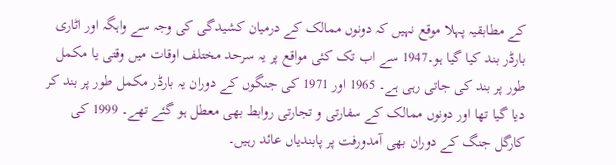کے مطابقیہ پہلا موقع نہیں کہ دونوں ممالک کے درمیان کشیدگی کی وجہ سے واہگہ اور اٹاری بارڈر بند کیا گیا ہو۔1947 سے اب تک کئی مواقع پر یہ سرحد مختلف اوقات میں وقتی یا مکمل طور پر بند کی جاتی رہی ہے۔ 1965 اور 1971 کی جنگوں کے دوران یہ بارڈر مکمل طور پر بند کر دیا گیا تھا اور دونوں ممالک کے سفارتی و تجارتی روابط بھی معطل ہو گئے تھے۔ 1999 کی کارگل جنگ کے دوران بھی آمدورفت پر پابندیاں عائد رہیں۔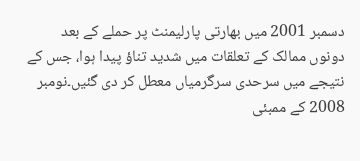دسمبر 2001 میں بھارتی پارلیمنٹ پر حملے کے بعد دونوں ممالک کے تعلقات میں شدید تناؤ پیدا ہوا، جس کے نتیجے میں سرحدی سرگرمیاں معطل کر دی گئیں۔نومبر 2008 کے ممبئی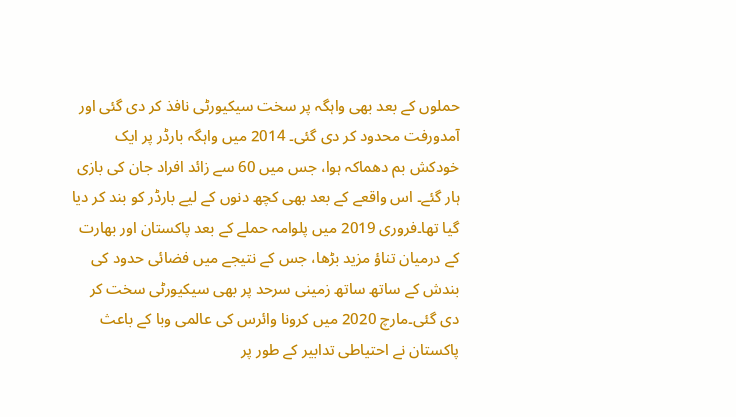حملوں کے بعد بھی واہگہ پر سخت سیکیورٹی نافذ کر دی گئی اور آمدورفت محدود کر دی گئی۔ 2014 میں واہگہ بارڈر پر ایک خودکش بم دھماکہ ہوا، جس میں 60 سے زائد افراد جان کی بازی ہار گئے۔ اس واقعے کے بعد بھی کچھ دنوں کے لیے بارڈر کو بند کر دیا گیا تھا۔فروری 2019 میں پلوامہ حملے کے بعد پاکستان اور بھارت کے درمیان تناؤ مزید بڑھا، جس کے نتیجے میں فضائی حدود کی بندش کے ساتھ ساتھ زمینی سرحد پر بھی سیکیورٹی سخت کر دی گئی۔مارچ 2020 میں کرونا وائرس کی عالمی وبا کے باعث پاکستان نے احتیاطی تدابیر کے طور پر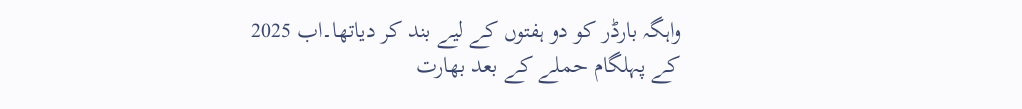واہگہ بارڈر کو دو ہفتوں کے لیے بند کر دیاتھا۔اب 2025 کے پہلگام حملے کے بعد بھارت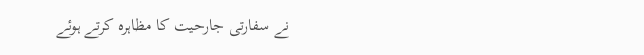نے سفارتی جارحیت کا مظاہرہ کرتے ہوئے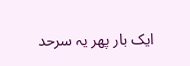ایک بار پھر یہ سرحد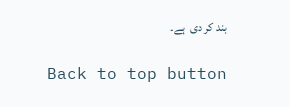بند کر دی  ہے۔

Back to top button